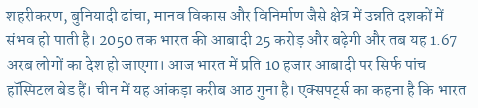शहरीकरण, बुनियादी ढांचा, मानव विकास और विनिर्माण जैसे क्षेत्र में उन्नति दशकों में संभव हो पाती है। 2050 तक भारत की आबादी 25 करोड़ और बढ़ेगी और तब यह 1.67 अरब लोगों का देश हो जाएगा। आज भारत में प्रति 10 हजार आबादी पर सिर्फ पांच हॉस्पिटल बेड हैं। चीन में यह आंकड़ा करीब आठ गुना है। एक्सपर्ट्स का कहना है कि भारत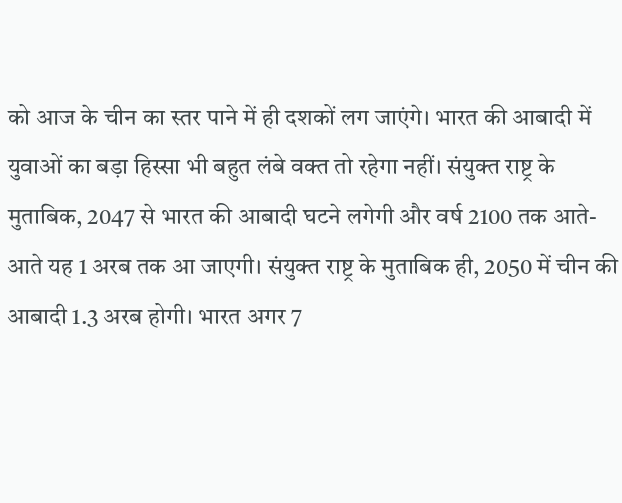को आज के चीन का स्तर पाने में ही दशकों लग जाएंगे। भारत की आबादी में युवाओं का बड़ा हिस्सा भी बहुत लंबे वक्त तो रहेगा नहीं। संयुक्त राष्ट्र के मुताबिक, 2047 से भारत की आबादी घटने लगेगी और वर्ष 2100 तक आते-आते यह 1 अरब तक आ जाएगी। संयुक्त राष्ट्र के मुताबिक ही, 2050 में चीन की आबादी 1.3 अरब होगी। भारत अगर 7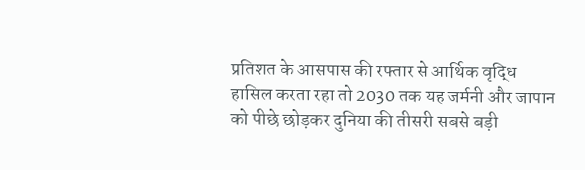प्रतिशत के आसपास की रफ्तार से आर्थिक वृद्धि हासिल करता रहा तो 2030 तक यह जर्मनी और जापान को पीछे छोड़कर दुनिया की तीसरी सबसे बड़ी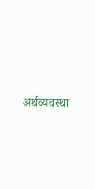अर्थव्यवस्था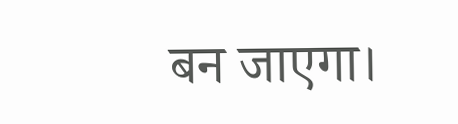बन जाएगा।